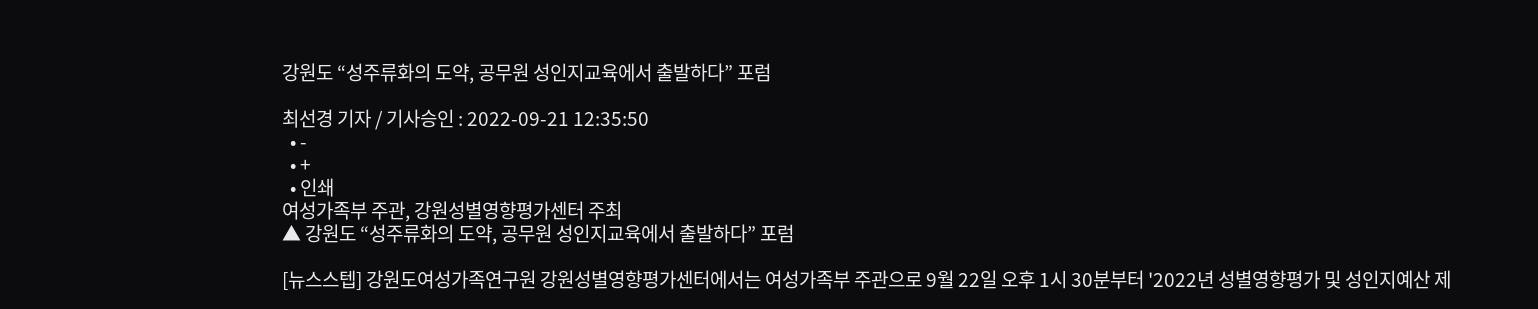강원도 “성주류화의 도약, 공무원 성인지교육에서 출발하다” 포럼

최선경 기자 / 기사승인 : 2022-09-21 12:35:50
  • -
  • +
  • 인쇄
여성가족부 주관, 강원성별영향평가센터 주최
▲ 강원도 “성주류화의 도약, 공무원 성인지교육에서 출발하다” 포럼

[뉴스스텝] 강원도여성가족연구원 강원성별영향평가센터에서는 여성가족부 주관으로 9월 22일 오후 1시 30분부터 '2022년 성별영향평가 및 성인지예산 제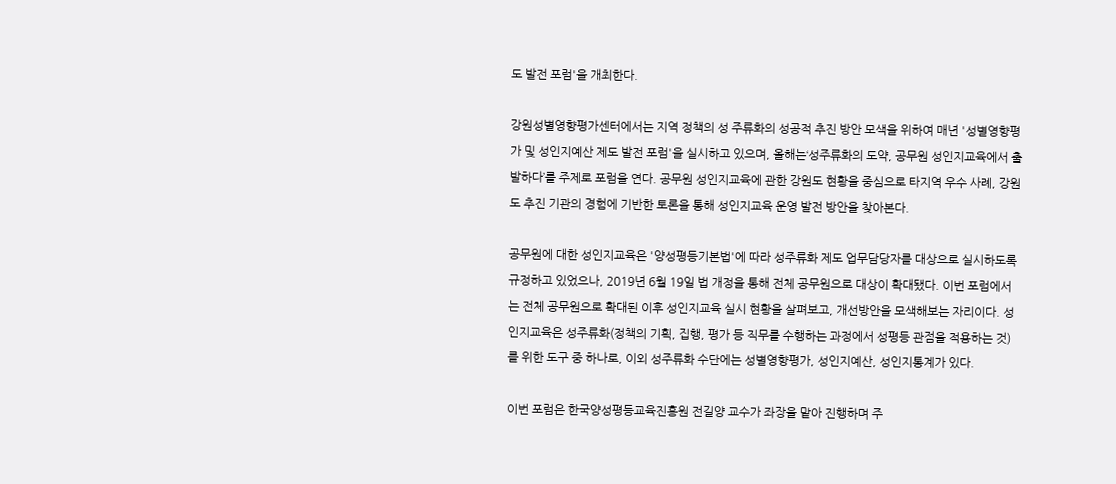도 발전 포럼'을 개최한다.

강원성별영향평가센터에서는 지역 정책의 성 주류화의 성공적 추진 방안 모색을 위하여 매년 '성별영향평가 및 성인지예산 제도 발전 포럼'을 실시하고 있으며, 올해는‘성주류화의 도약, 공무원 성인지교육에서 출발하다’를 주제로 포럼을 연다. 공무원 성인지교육에 관한 강원도 현황을 중심으로 타지역 우수 사례, 강원도 추진 기관의 경험에 기반한 토론을 통해 성인지교육 운영 발전 방안을 찾아본다.

공무원에 대한 성인지교육은 '양성평등기본법'에 따라 성주류화 제도 업무담당자를 대상으로 실시하도록 규정하고 있었으나, 2019년 6월 19일 법 개정을 통해 전체 공무원으로 대상이 확대됐다. 이번 포럼에서는 전체 공무원으로 확대된 이후 성인지교육 실시 현황을 살펴보고, 개선방안을 모색해보는 자리이다. 성인지교육은 성주류화(정책의 기획, 집행, 평가 등 직무를 수행하는 과정에서 성평등 관점을 적용하는 것)를 위한 도구 중 하나로, 이외 성주류화 수단에는 성별영향평가, 성인지예산, 성인지통계가 있다.

이번 포럼은 한국양성평등교육진흥원 전길양 교수가 좌장을 맡아 진행하며 주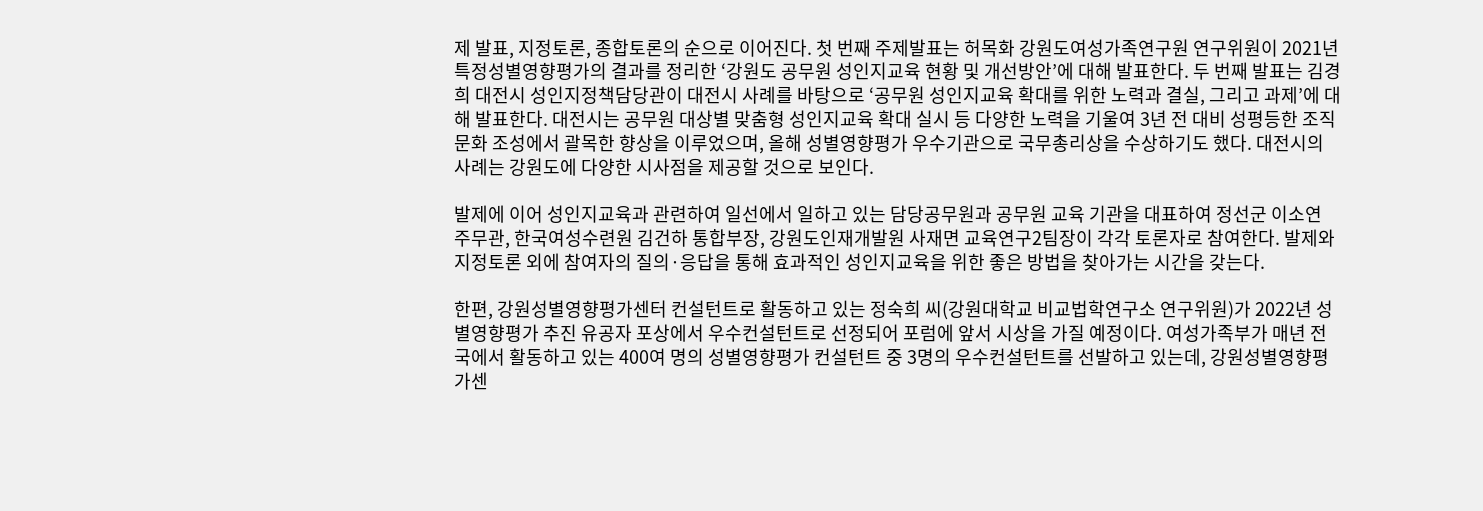제 발표, 지정토론, 종합토론의 순으로 이어진다. 첫 번째 주제발표는 허목화 강원도여성가족연구원 연구위원이 2021년 특정성별영향평가의 결과를 정리한 ‘강원도 공무원 성인지교육 현황 및 개선방안’에 대해 발표한다. 두 번째 발표는 김경희 대전시 성인지정책담당관이 대전시 사례를 바탕으로 ‘공무원 성인지교육 확대를 위한 노력과 결실, 그리고 과제’에 대해 발표한다. 대전시는 공무원 대상별 맞춤형 성인지교육 확대 실시 등 다양한 노력을 기울여 3년 전 대비 성평등한 조직문화 조성에서 괄목한 향상을 이루었으며, 올해 성별영향평가 우수기관으로 국무총리상을 수상하기도 했다. 대전시의 사례는 강원도에 다양한 시사점을 제공할 것으로 보인다.

발제에 이어 성인지교육과 관련하여 일선에서 일하고 있는 담당공무원과 공무원 교육 기관을 대표하여 정선군 이소연 주무관, 한국여성수련원 김건하 통합부장, 강원도인재개발원 사재면 교육연구2팀장이 각각 토론자로 참여한다. 발제와 지정토론 외에 참여자의 질의·응답을 통해 효과적인 성인지교육을 위한 좋은 방법을 찾아가는 시간을 갖는다.

한편, 강원성별영향평가센터 컨설턴트로 활동하고 있는 정숙희 씨(강원대학교 비교법학연구소 연구위원)가 2022년 성별영향평가 추진 유공자 포상에서 우수컨설턴트로 선정되어 포럼에 앞서 시상을 가질 예정이다. 여성가족부가 매년 전국에서 활동하고 있는 400여 명의 성별영향평가 컨설턴트 중 3명의 우수컨설턴트를 선발하고 있는데, 강원성별영향평가센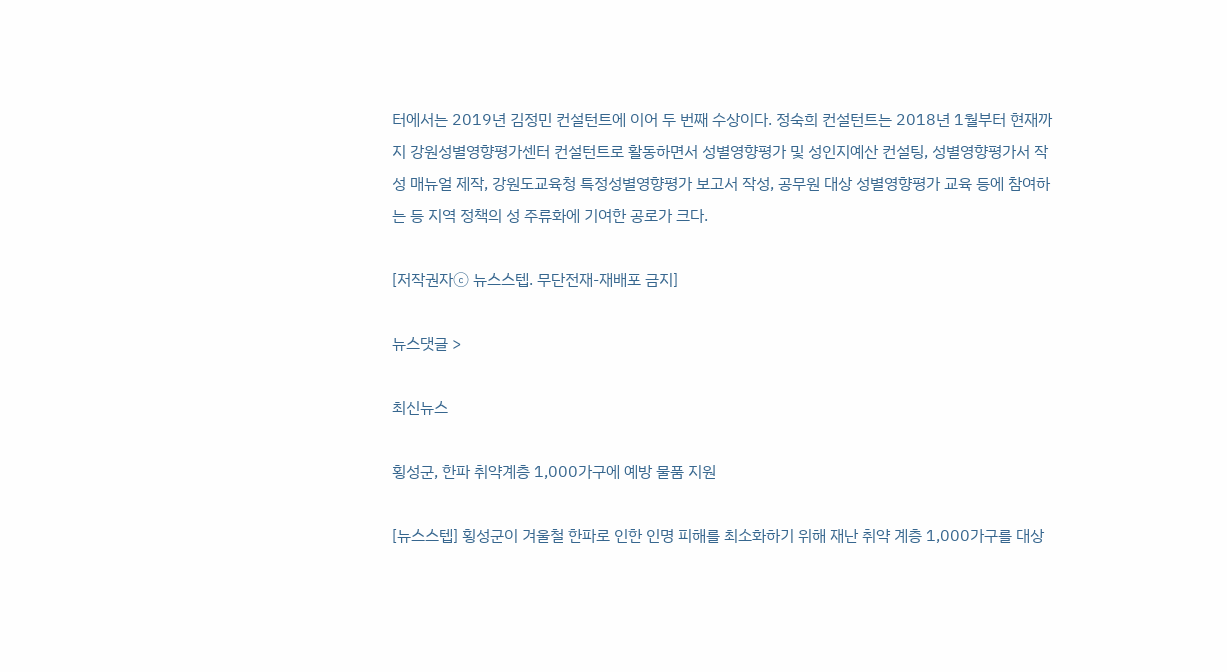터에서는 2019년 김정민 컨설턴트에 이어 두 번째 수상이다. 정숙희 컨설턴트는 2018년 1월부터 현재까지 강원성별영향평가센터 컨설턴트로 활동하면서 성별영향평가 및 성인지예산 컨설팅, 성별영향평가서 작성 매뉴얼 제작, 강원도교육청 특정성별영향평가 보고서 작성, 공무원 대상 성별영향평가 교육 등에 참여하는 등 지역 정책의 성 주류화에 기여한 공로가 크다.

[저작권자ⓒ 뉴스스텝. 무단전재-재배포 금지]

뉴스댓글 >

최신뉴스

횡성군, 한파 취약계층 1,000가구에 예방 물품 지원

[뉴스스텝] 횡성군이 겨울철 한파로 인한 인명 피해를 최소화하기 위해 재난 취약 계층 1,000가구를 대상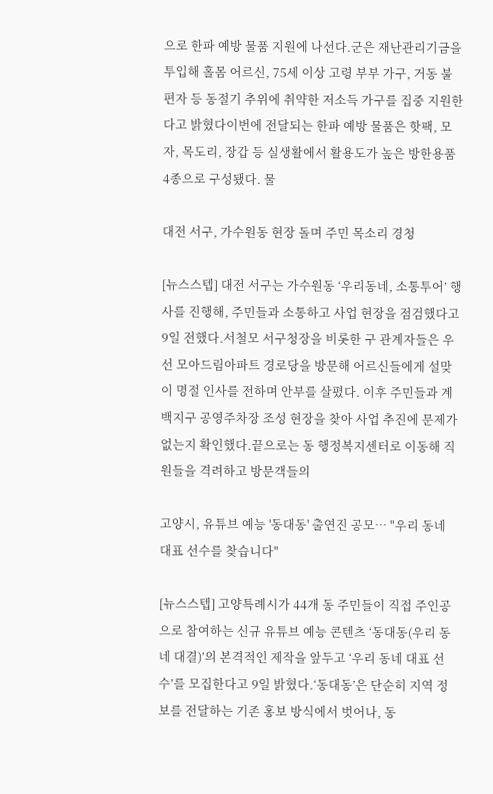으로 한파 예방 물품 지원에 나선다.군은 재난관리기금을 투입해 홀몸 어르신, 75세 이상 고령 부부 가구, 거동 불편자 등 동절기 추위에 취약한 저소득 가구를 집중 지원한다고 밝혔다이번에 전달되는 한파 예방 물품은 핫팩, 모자, 목도리, 장갑 등 실생활에서 활용도가 높은 방한용품 4종으로 구성됐다. 물

대전 서구, 가수원동 현장 돌며 주민 목소리 경청

[뉴스스텝] 대전 서구는 가수원동 ‘우리동네, 소통투어’ 행사를 진행해, 주민들과 소통하고 사업 현장을 점검했다고 9일 전했다.서철모 서구청장을 비롯한 구 관계자들은 우선 모아드림아파트 경로당을 방문해 어르신들에게 설맞이 명절 인사를 전하며 안부를 살폈다. 이후 주민들과 계백지구 공영주차장 조성 현장을 찾아 사업 추진에 문제가 없는지 확인했다.끝으로는 동 행정복지센터로 이동해 직원들을 격려하고 방문객들의

고양시, 유튜브 예능 '동대동' 출연진 공모… "우리 동네 대표 선수를 찾습니다"

[뉴스스텝] 고양특례시가 44개 동 주민들이 직접 주인공으로 참여하는 신규 유튜브 예능 콘텐츠 ‘동대동(우리 동네 대결)’의 본격적인 제작을 앞두고 ‘우리 동네 대표 선수’를 모집한다고 9일 밝혔다.‘동대동’은 단순히 지역 정보를 전달하는 기존 홍보 방식에서 벗어나, 동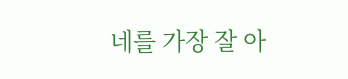네를 가장 잘 아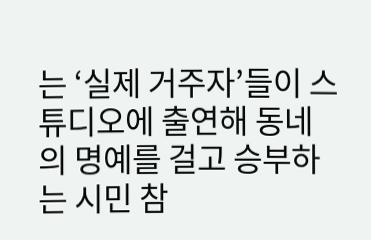는 ‘실제 거주자’들이 스튜디오에 출연해 동네의 명예를 걸고 승부하는 시민 참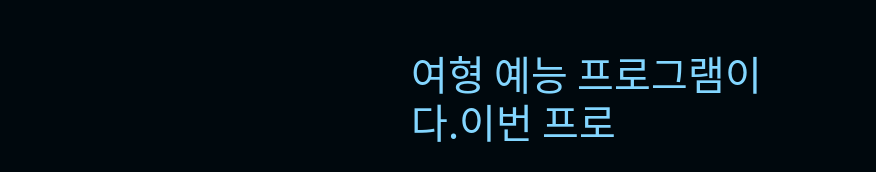여형 예능 프로그램이다.이번 프로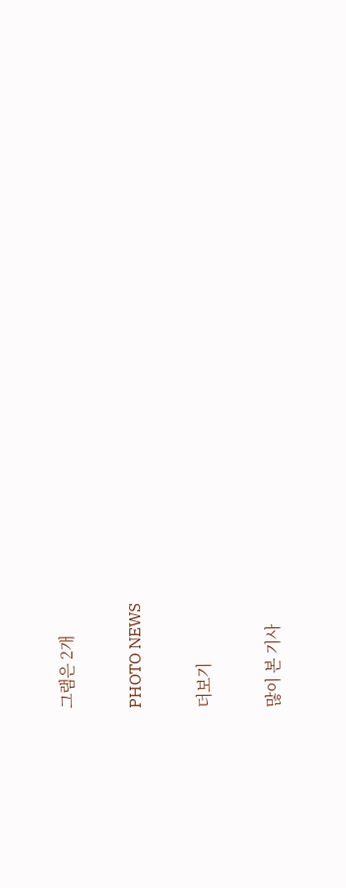그램은 2개

PHOTO NEWS

더보기

많이 본 기사